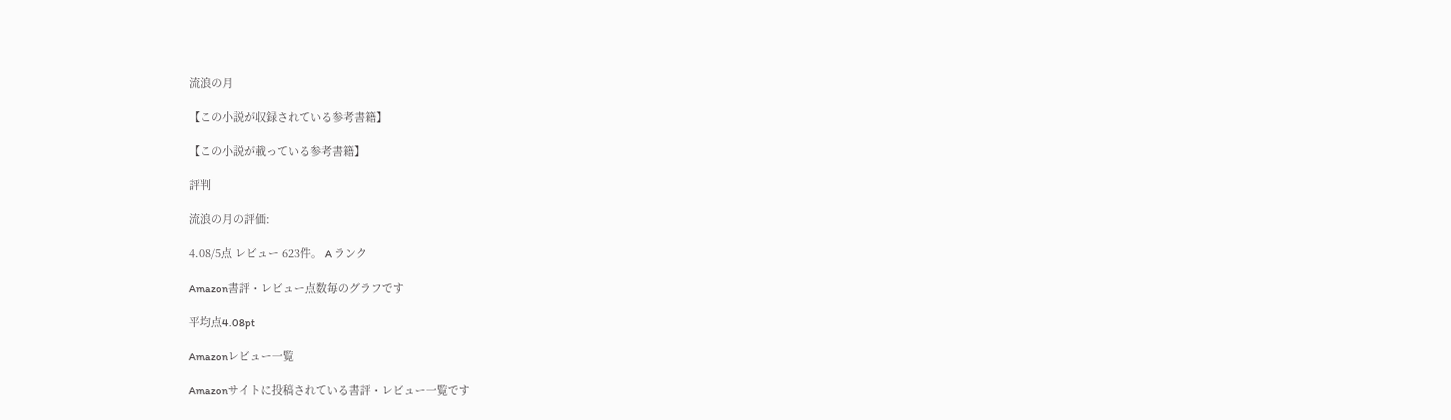流浪の月

【この小説が収録されている参考書籍】

【この小説が載っている参考書籍】

評判

流浪の月の評価:

4.08/5点 レビュー 623件。 A ランク

Amazon書評・レビュー点数毎のグラフです

平均点4.08pt

Amazonレビュー一覧

Amazonサイトに投稿されている書評・レビュー一覧です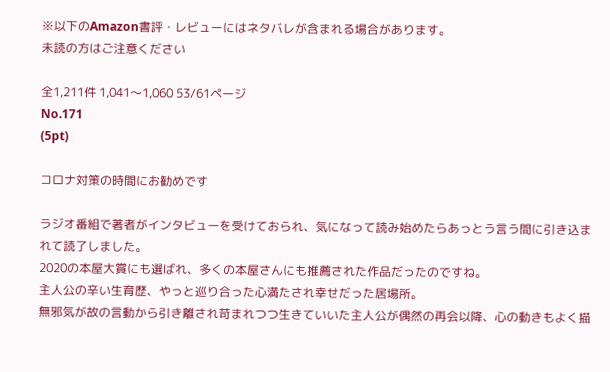※以下のAmazon書評・レビューにはネタバレが含まれる場合があります。
未読の方はご注意ください

全1,211件 1,041〜1,060 53/61ページ
No.171
(5pt)

コロナ対策の時間にお勧めです

ラジオ番組で著者がインタビューを受けておられ、気になって読み始めたらあっとう言う間に引き込まれて読了しました。
2020の本屋大賞にも選ばれ、多くの本屋さんにも推薦された作品だったのですね。
主人公の辛い生育歴、やっと巡り合った心満たされ幸せだった居場所。
無邪気が故の言動から引き離され苛まれつつ生きていいた主人公が偶然の再会以降、心の動きもよく描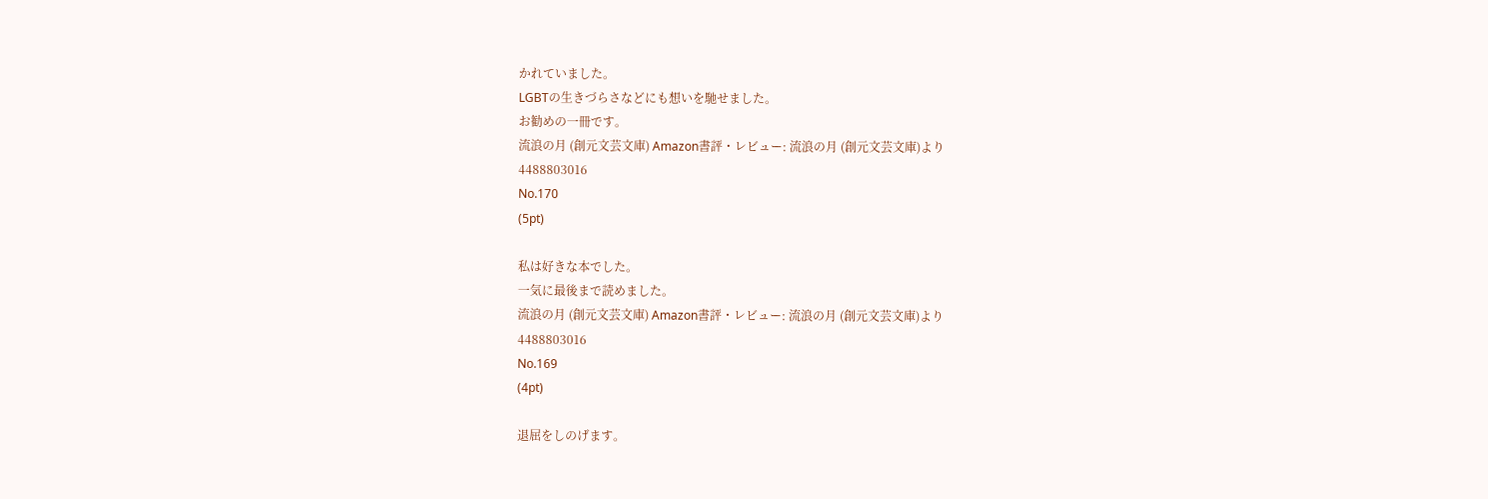かれていました。
LGBTの生きづらさなどにも想いを馳せました。
お勧めの一冊です。
流浪の月 (創元文芸文庫) Amazon書評・レビュー: 流浪の月 (創元文芸文庫)より
4488803016
No.170
(5pt)

私は好きな本でした。
一気に最後まで読めました。
流浪の月 (創元文芸文庫) Amazon書評・レビュー: 流浪の月 (創元文芸文庫)より
4488803016
No.169
(4pt)

退屈をしのげます。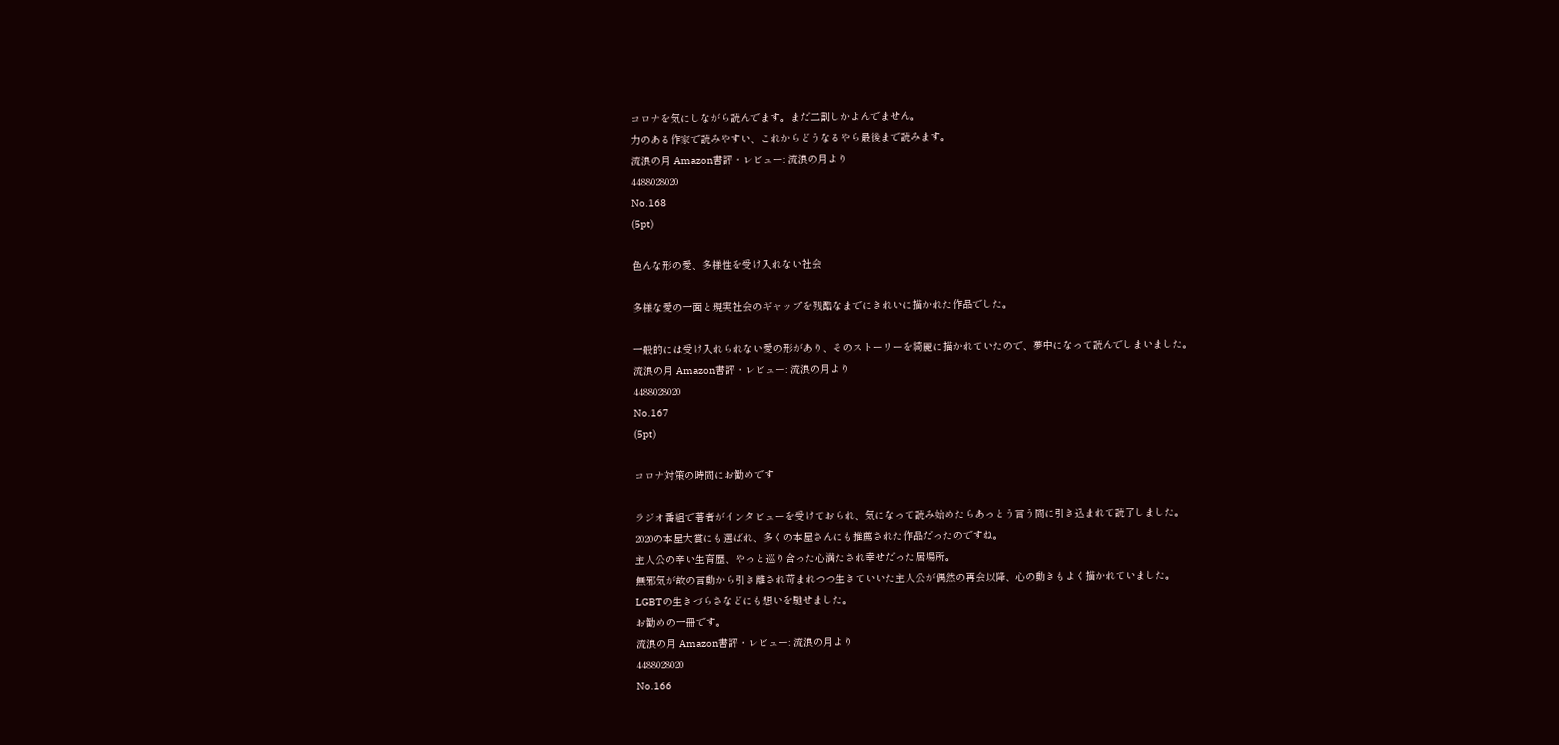コロナを気にしながら読んでます。まだ二割しかよんでません。
力のある作家で読みやすい、これからどうなるやら最後まで読みます。
流浪の月 Amazon書評・レビュー: 流浪の月より
4488028020
No.168
(5pt)

色んな形の愛、多様性を受け入れない社会

多様な愛の一面と現実社会のギャップを残酷なまでにきれいに描かれた作品でした。

一般的には受け入れられない愛の形があり、そのストーリーを綺麗に描かれていたので、夢中になって読んでしまいました。
流浪の月 Amazon書評・レビュー: 流浪の月より
4488028020
No.167
(5pt)

コロナ対策の時間にお勧めです

ラジオ番組で著者がインタビューを受けておられ、気になって読み始めたらあっとう言う間に引き込まれて読了しました。
2020の本屋大賞にも選ばれ、多くの本屋さんにも推薦された作品だったのですね。
主人公の辛い生育歴、やっと巡り合った心満たされ幸せだった居場所。
無邪気が故の言動から引き離され苛まれつつ生きていいた主人公が偶然の再会以降、心の動きもよく描かれていました。
LGBTの生きづらさなどにも想いを馳せました。
お勧めの一冊です。
流浪の月 Amazon書評・レビュー: 流浪の月より
4488028020
No.166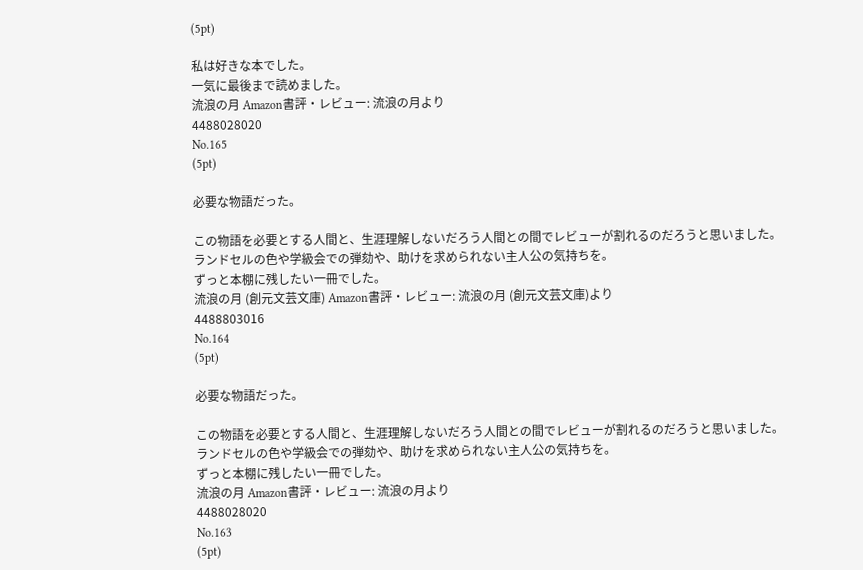(5pt)

私は好きな本でした。
一気に最後まで読めました。
流浪の月 Amazon書評・レビュー: 流浪の月より
4488028020
No.165
(5pt)

必要な物語だった。

この物語を必要とする人間と、生涯理解しないだろう人間との間でレビューが割れるのだろうと思いました。
ランドセルの色や学級会での弾劾や、助けを求められない主人公の気持ちを。
ずっと本棚に残したい一冊でした。
流浪の月 (創元文芸文庫) Amazon書評・レビュー: 流浪の月 (創元文芸文庫)より
4488803016
No.164
(5pt)

必要な物語だった。

この物語を必要とする人間と、生涯理解しないだろう人間との間でレビューが割れるのだろうと思いました。
ランドセルの色や学級会での弾劾や、助けを求められない主人公の気持ちを。
ずっと本棚に残したい一冊でした。
流浪の月 Amazon書評・レビュー: 流浪の月より
4488028020
No.163
(5pt)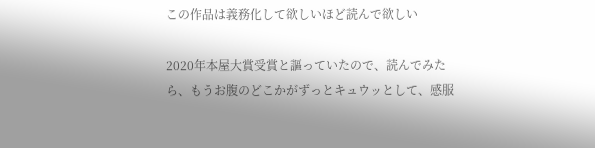この作品は義務化して欲しいほど読んで欲しい

2020年本屋大賞受賞と謳っていたので、読んでみたら、もうお腹のどこかがずっとキュウッとして、感服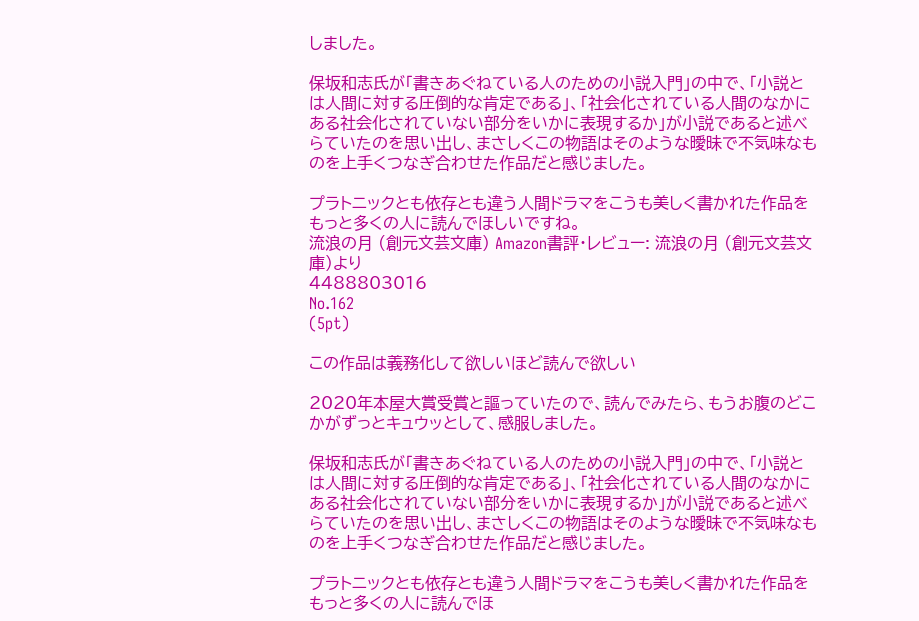しました。

保坂和志氏が「書きあぐねている人のための小説入門」の中で、「小説とは人間に対する圧倒的な肯定である」、「社会化されている人間のなかにある社会化されていない部分をいかに表現するか」が小説であると述べらていたのを思い出し、まさしくこの物語はそのような曖昧で不気味なものを上手くつなぎ合わせた作品だと感じました。

プラトニックとも依存とも違う人間ドラマをこうも美しく書かれた作品をもっと多くの人に読んでほしいですね。
流浪の月 (創元文芸文庫) Amazon書評・レビュー: 流浪の月 (創元文芸文庫)より
4488803016
No.162
(5pt)

この作品は義務化して欲しいほど読んで欲しい

2020年本屋大賞受賞と謳っていたので、読んでみたら、もうお腹のどこかがずっとキュウッとして、感服しました。

保坂和志氏が「書きあぐねている人のための小説入門」の中で、「小説とは人間に対する圧倒的な肯定である」、「社会化されている人間のなかにある社会化されていない部分をいかに表現するか」が小説であると述べらていたのを思い出し、まさしくこの物語はそのような曖昧で不気味なものを上手くつなぎ合わせた作品だと感じました。

プラトニックとも依存とも違う人間ドラマをこうも美しく書かれた作品をもっと多くの人に読んでほ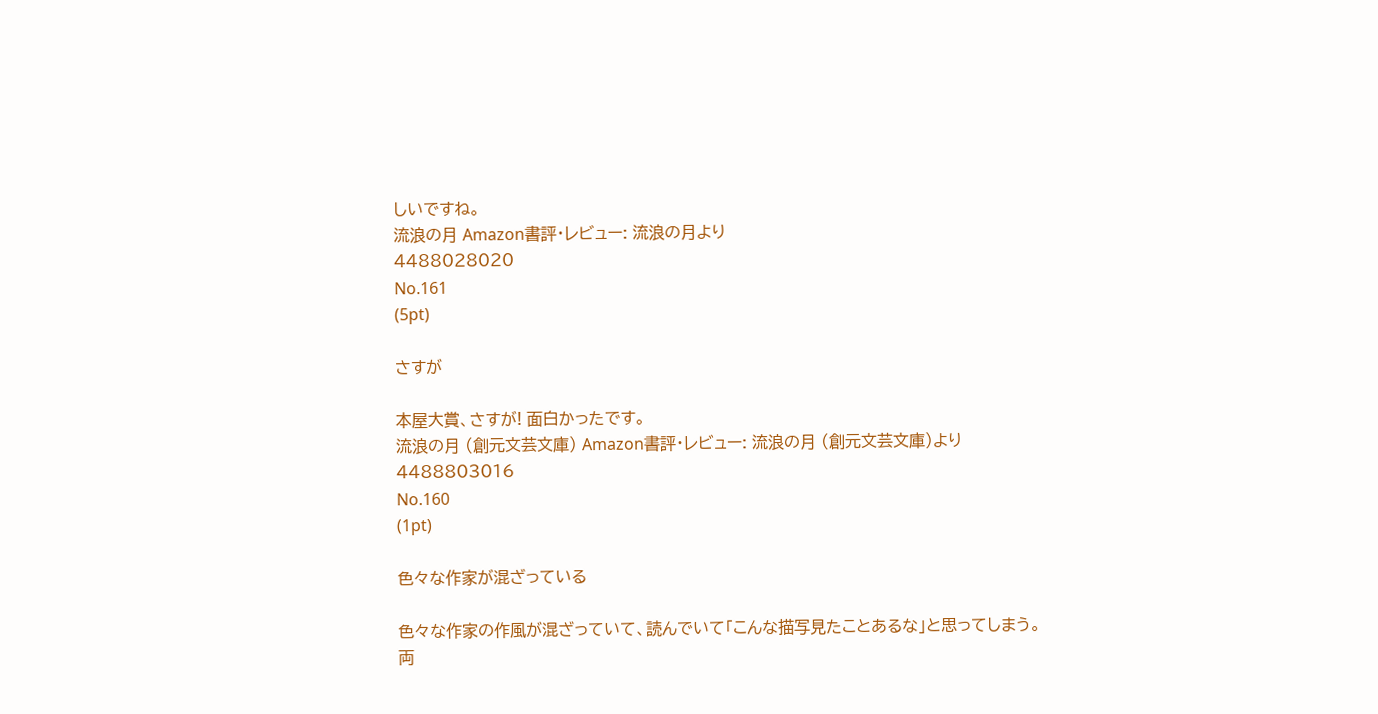しいですね。
流浪の月 Amazon書評・レビュー: 流浪の月より
4488028020
No.161
(5pt)

さすが

本屋大賞、さすが! 面白かったです。
流浪の月 (創元文芸文庫) Amazon書評・レビュー: 流浪の月 (創元文芸文庫)より
4488803016
No.160
(1pt)

色々な作家が混ざっている

色々な作家の作風が混ざっていて、読んでいて「こんな描写見たことあるな」と思ってしまう。
両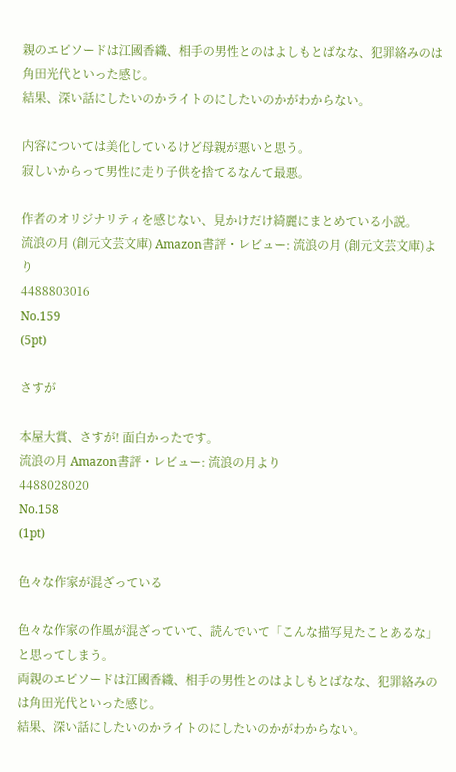親のエピソードは江國香織、相手の男性とのはよしもとばなな、犯罪絡みのは角田光代といった感じ。
結果、深い話にしたいのかライトのにしたいのかがわからない。

内容については美化しているけど母親が悪いと思う。
寂しいからって男性に走り子供を捨てるなんて最悪。

作者のオリジナリティを感じない、見かけだけ綺麗にまとめている小説。
流浪の月 (創元文芸文庫) Amazon書評・レビュー: 流浪の月 (創元文芸文庫)より
4488803016
No.159
(5pt)

さすが

本屋大賞、さすが! 面白かったです。
流浪の月 Amazon書評・レビュー: 流浪の月より
4488028020
No.158
(1pt)

色々な作家が混ざっている

色々な作家の作風が混ざっていて、読んでいて「こんな描写見たことあるな」と思ってしまう。
両親のエピソードは江國香織、相手の男性とのはよしもとばなな、犯罪絡みのは角田光代といった感じ。
結果、深い話にしたいのかライトのにしたいのかがわからない。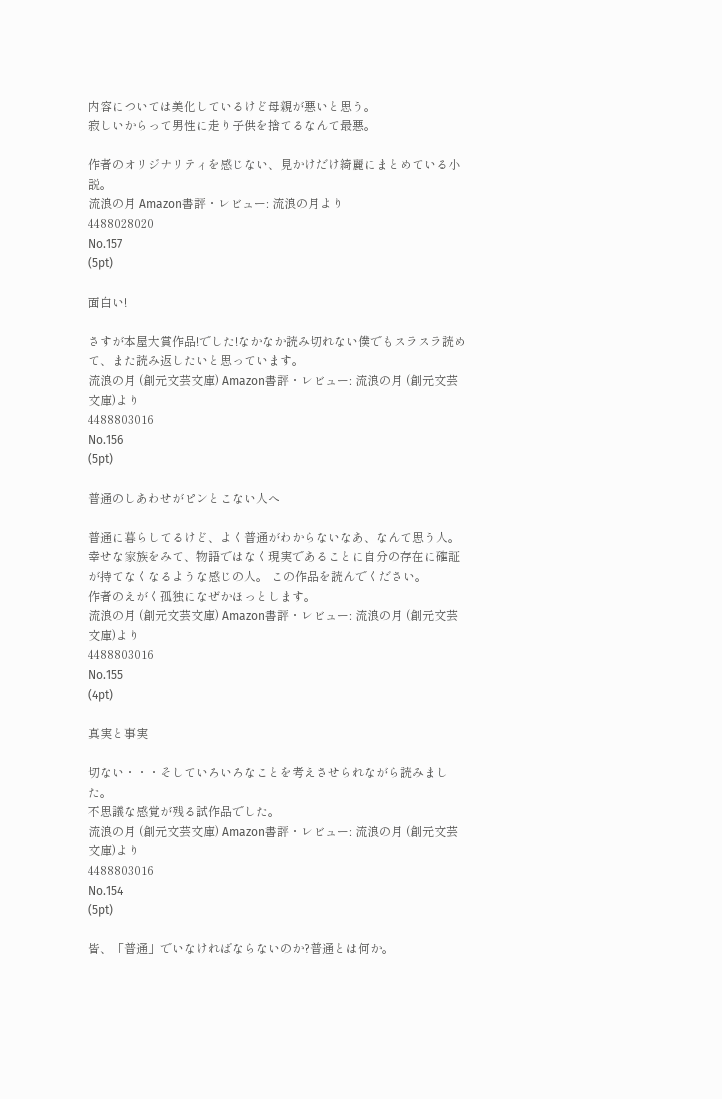内容については美化しているけど母親が悪いと思う。
寂しいからって男性に走り子供を捨てるなんて最悪。

作者のオリジナリティを感じない、見かけだけ綺麗にまとめている小説。
流浪の月 Amazon書評・レビュー: 流浪の月より
4488028020
No.157
(5pt)

面白い!

さすが本屋大賞作品!でした!なかなか読み切れない僕でもスラスラ読めて、また読み返したいと思っています。
流浪の月 (創元文芸文庫) Amazon書評・レビュー: 流浪の月 (創元文芸文庫)より
4488803016
No.156
(5pt)

普通のしあわせがピンとこない人へ

普通に暮らしてるけど、よく普通がわからないなあ、なんて思う人。幸せな家族をみて、物語ではなく現実であることに自分の存在に確証が持てなくなるような感じの人。 この作品を読んでください。
作者のえがく孤独になぜかほっとします。
流浪の月 (創元文芸文庫) Amazon書評・レビュー: 流浪の月 (創元文芸文庫)より
4488803016
No.155
(4pt)

真実と事実

切ない・・・そしていろいろなことを考えさせられながら読みました。
不思議な感覚が残る試作品でした。
流浪の月 (創元文芸文庫) Amazon書評・レビュー: 流浪の月 (創元文芸文庫)より
4488803016
No.154
(5pt)

皆、「普通」でいなければならないのか?普通とは何か。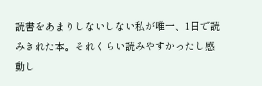読書をあまりしないしない私が唯一、1日で読みきれた本。それくらい読みやすかったし感動し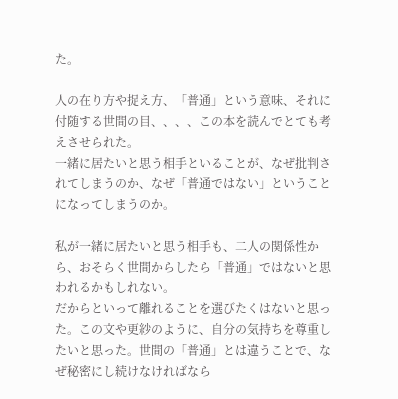た。

人の在り方や捉え方、「普通」という意味、それに付随する世間の目、、、、この本を読んでとても考えさせられた。
一緒に居たいと思う相手といることが、なぜ批判されてしまうのか、なぜ「普通ではない」ということになってしまうのか。

私が一緒に居たいと思う相手も、二人の関係性から、おそらく世間からしたら「普通」ではないと思われるかもしれない。
だからといって離れることを選びたくはないと思った。この文や更紗のように、自分の気持ちを尊重したいと思った。世間の「普通」とは違うことで、なぜ秘密にし続けなければなら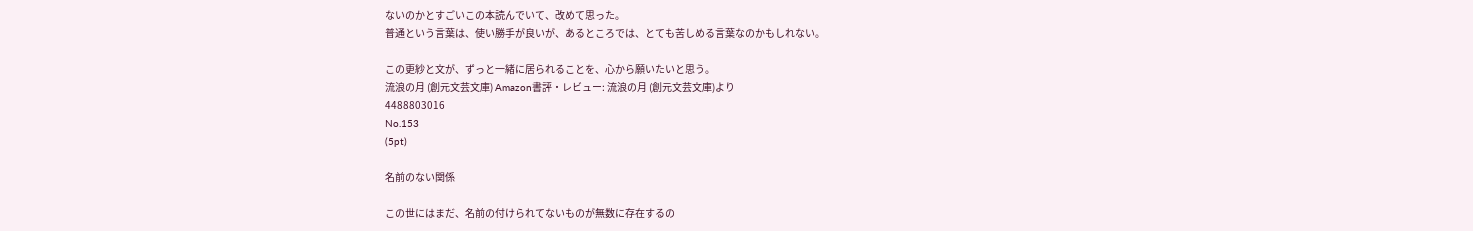ないのかとすごいこの本読んでいて、改めて思った。
普通という言葉は、使い勝手が良いが、あるところでは、とても苦しめる言葉なのかもしれない。

この更紗と文が、ずっと一緒に居られることを、心から願いたいと思う。
流浪の月 (創元文芸文庫) Amazon書評・レビュー: 流浪の月 (創元文芸文庫)より
4488803016
No.153
(5pt)

名前のない関係

この世にはまだ、名前の付けられてないものが無数に存在するの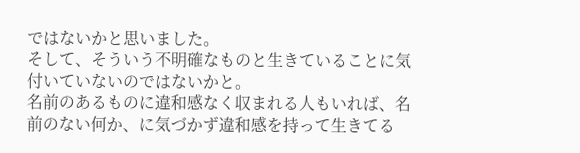ではないかと思いました。
そして、そういう不明確なものと生きていることに気付いていないのではないかと。
名前のあるものに違和感なく収まれる人もいれば、名前のない何か、に気づかず違和感を持って生きてる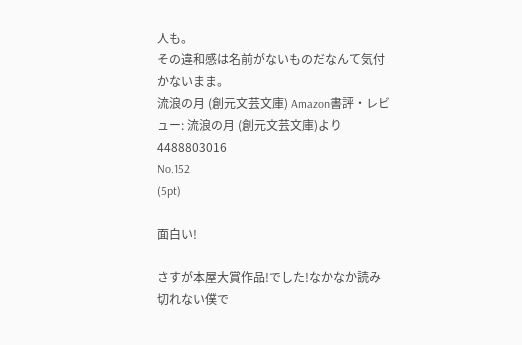人も。
その違和感は名前がないものだなんて気付かないまま。
流浪の月 (創元文芸文庫) Amazon書評・レビュー: 流浪の月 (創元文芸文庫)より
4488803016
No.152
(5pt)

面白い!

さすが本屋大賞作品!でした!なかなか読み切れない僕で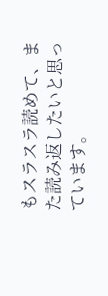もスラスラ読めて、また読み返したいと思っています。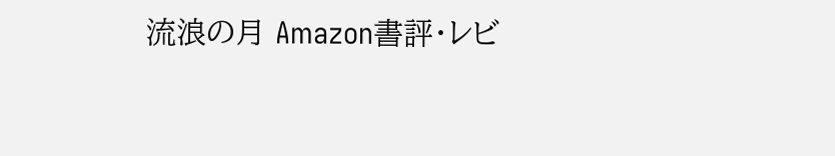流浪の月 Amazon書評・レビ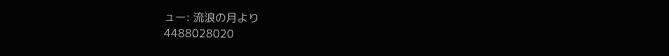ュー: 流浪の月より
4488028020